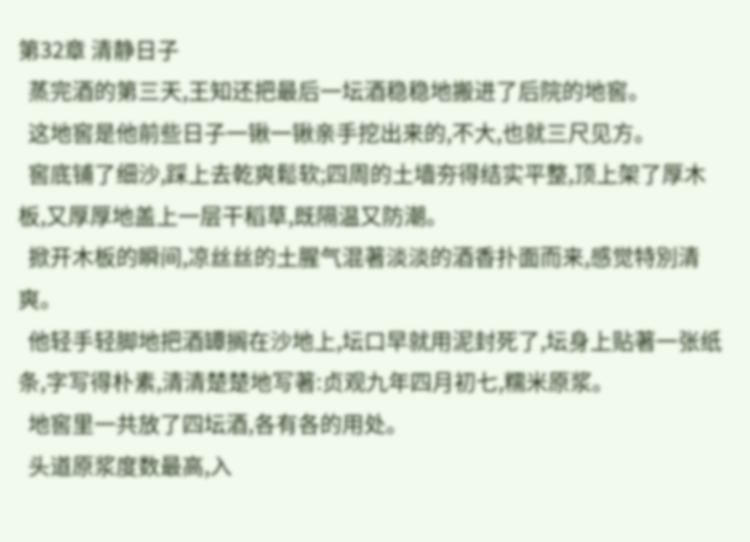第32章 清静日子
  蒸完酒的第三天,王知还把最后一坛酒稳稳地搬进了后院的地窖。
  这地窖是他前些日子一锹一锹亲手挖出来的,不大,也就三尺见方。
  窖底铺了细沙,踩上去乾爽鬆软;四周的土墙夯得结实平整,顶上架了厚木板,又厚厚地盖上一层干稻草,既隔温又防潮。
  掀开木板的瞬间,凉丝丝的土腥气混著淡淡的酒香扑面而来,感觉特別清爽。
  他轻手轻脚地把酒罈搁在沙地上,坛口早就用泥封死了,坛身上贴著一张纸条,字写得朴素,清清楚楚地写著:贞观九年四月初七,糯米原浆。
  地窖里一共放了四坛酒,各有各的用处。
  头道原浆度数最高,入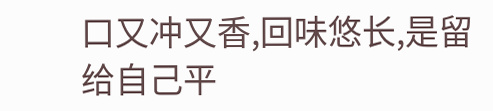口又冲又香,回味悠长,是留给自己平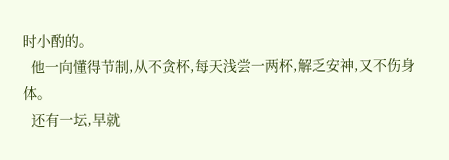时小酌的。
  他一向懂得节制,从不贪杯,每天浅尝一两杯,解乏安神,又不伤身体。
  还有一坛,早就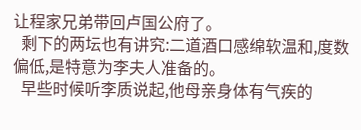让程家兄弟带回卢国公府了。
  剩下的两坛也有讲究:二道酒口感绵软温和,度数偏低,是特意为李夫人准备的。
  早些时候听李质说起,他母亲身体有气疾的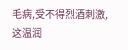毛病,受不得烈酒刺激,这温润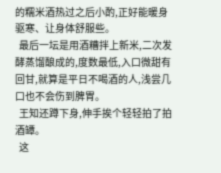的糯米酒热过之后小酌,正好能暖身驱寒、让身体舒服些。
  最后一坛是用酒糟拌上新米,二次发酵蒸馏酿成的,度数最低,入口微甜有回甘,就算是平日不喝酒的人,浅尝几口也不会伤到脾胃。
  王知还蹲下身,伸手挨个轻轻拍了拍酒罈。
  这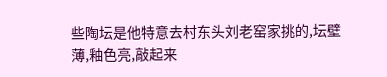些陶坛是他特意去村东头刘老窑家挑的,坛壁薄,釉色亮,敲起来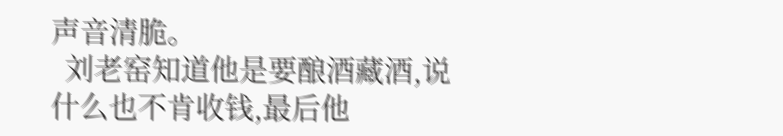声音清脆。
  刘老窑知道他是要酿酒藏酒,说什么也不肯收钱,最后他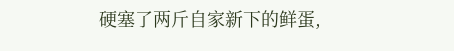硬塞了两斤自家新下的鲜蛋,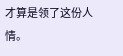才算是领了这份人情。